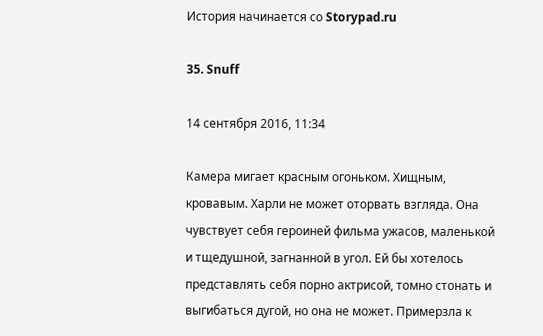История начинается со Storypad.ru

35. Snuff

14 сентября 2016, 11:34

Камера мигает красным огоньком. Хищным, кровавым. Харли не может оторвать взгляда. Она чувствует себя героиней фильма ужасов, маленькой и тщедушной, загнанной в угол. Ей бы хотелось представлять себя порно актрисой, томно стонать и выгибаться дугой, но она не может. Примерзла к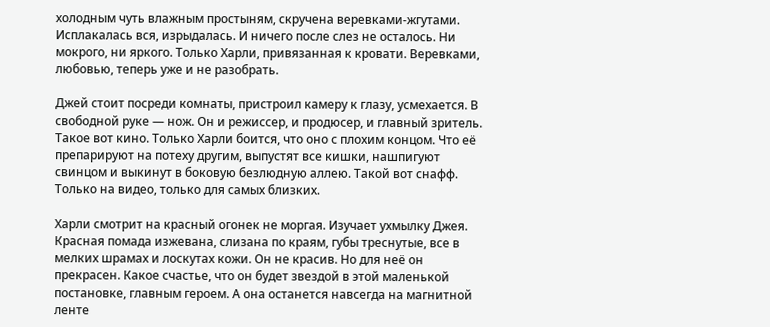холодным чуть влажным простыням, скручена веревками-жгутами. Исплакалась вся, изрыдалась. И ничего после слез не осталось. Ни мокрого, ни яркого. Только Харли, привязанная к кровати. Веревками, любовью, теперь уже и не разобрать.

Джей стоит посреди комнаты, пристроил камеру к глазу, усмехается. В свободной руке — нож. Он и режиссер, и продюсер, и главный зритель. Такое вот кино. Только Харли боится, что оно с плохим концом. Что её препарируют на потеху другим, выпустят все кишки, нашпигуют свинцом и выкинут в боковую безлюдную аллею. Такой вот снафф. Только на видео, только для самых близких.

Харли смотрит на красный огонек не моргая. Изучает ухмылку Джея. Красная помада изжевана, слизана по краям, губы треснутые, все в мелких шрамах и лоскутах кожи. Он не красив. Но для неё он прекрасен. Какое счастье, что он будет звездой в этой маленькой постановке, главным героем. А она останется навсегда на магнитной ленте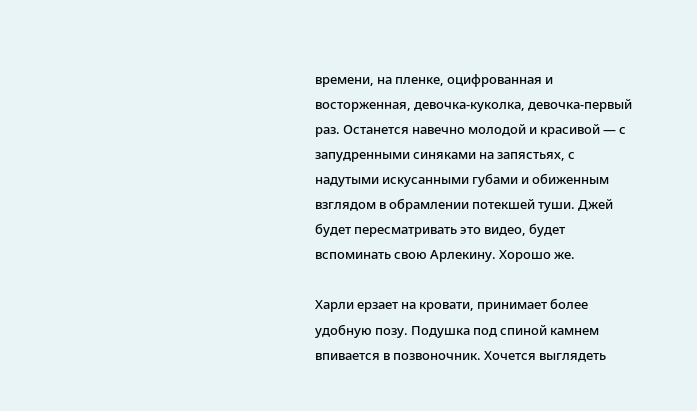времени, на пленке, оцифрованная и восторженная, девочка-куколка, девочка-первый раз. Останется навечно молодой и красивой — с запудренными синяками на запястьях, с надутыми искусанными губами и обиженным взглядом в обрамлении потекшей туши. Джей будет пересматривать это видео, будет вспоминать свою Арлекину. Хорошо же.

Харли ерзает на кровати, принимает более удобную позу. Подушка под спиной камнем впивается в позвоночник. Хочется выглядеть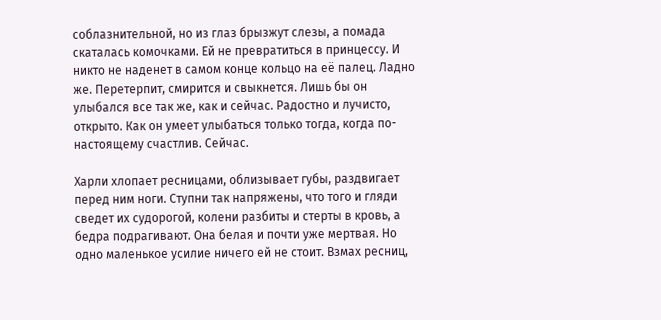соблазнительной, но из глаз брызжут слезы, а помада скаталась комочками. Ей не превратиться в принцессу. И никто не наденет в самом конце кольцо на её палец. Ладно же. Перетерпит, смирится и свыкнется. Лишь бы он улыбался все так же, как и сейчас. Радостно и лучисто, открыто. Как он умеет улыбаться только тогда, когда по-настоящему счастлив. Сейчас.

Харли хлопает ресницами, облизывает губы, раздвигает перед ним ноги. Ступни так напряжены, что того и гляди сведет их судорогой, колени разбиты и стерты в кровь, а бедра подрагивают. Она белая и почти уже мертвая. Но одно маленькое усилие ничего ей не стоит. Взмах ресниц,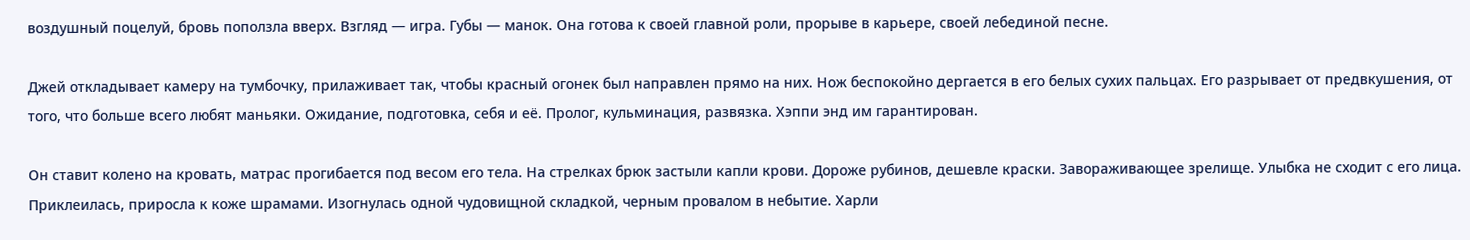воздушный поцелуй, бровь поползла вверх. Взгляд — игра. Губы — манок. Она готова к своей главной роли, прорыве в карьере, своей лебединой песне.

Джей откладывает камеру на тумбочку, прилаживает так, чтобы красный огонек был направлен прямо на них. Нож беспокойно дергается в его белых сухих пальцах. Его разрывает от предвкушения, от того, что больше всего любят маньяки. Ожидание, подготовка, себя и её. Пролог, кульминация, развязка. Хэппи энд им гарантирован.

Он ставит колено на кровать, матрас прогибается под весом его тела. На стрелках брюк застыли капли крови. Дороже рубинов, дешевле краски. Завораживающее зрелище. Улыбка не сходит с его лица. Приклеилась, приросла к коже шрамами. Изогнулась одной чудовищной складкой, черным провалом в небытие. Харли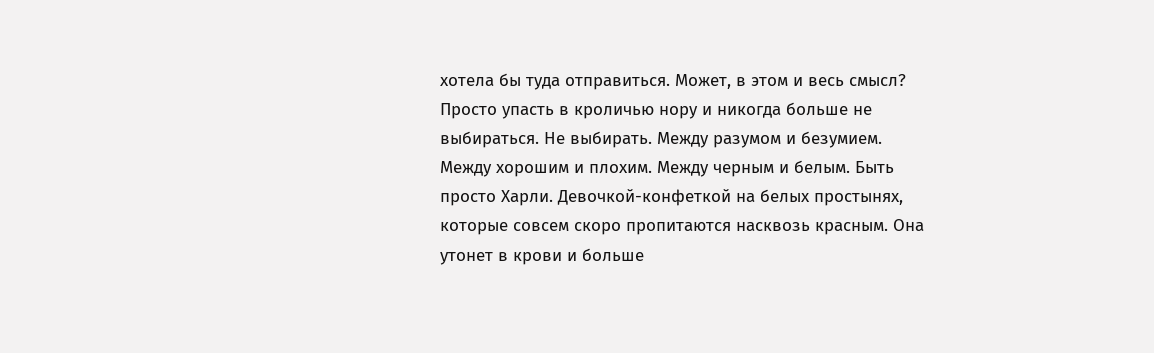хотела бы туда отправиться. Может, в этом и весь смысл? Просто упасть в кроличью нору и никогда больше не выбираться. Не выбирать. Между разумом и безумием. Между хорошим и плохим. Между черным и белым. Быть просто Харли. Девочкой-конфеткой на белых простынях, которые совсем скоро пропитаются насквозь красным. Она утонет в крови и больше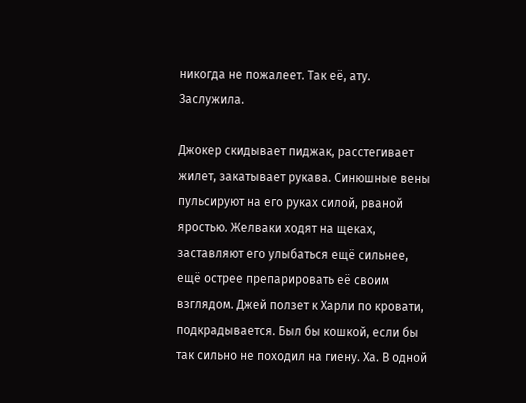никогда не пожалеет. Так её, ату. Заслужила.

Джокер скидывает пиджак, расстегивает жилет, закатывает рукава. Синюшные вены пульсируют на его руках силой, рваной яростью. Желваки ходят на щеках, заставляют его улыбаться ещё сильнее, ещё острее препарировать её своим взглядом. Джей ползет к Харли по кровати, подкрадывается. Был бы кошкой, если бы так сильно не походил на гиену. Ха. В одной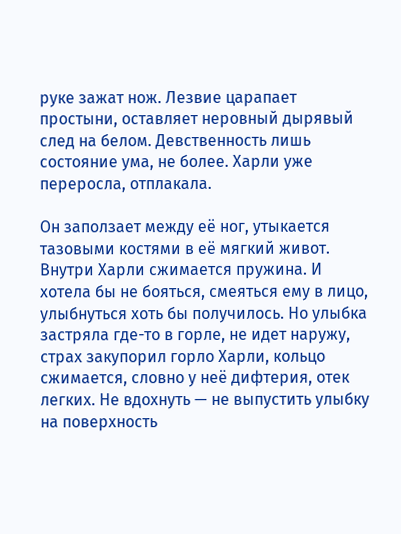руке зажат нож. Лезвие царапает простыни, оставляет неровный дырявый след на белом. Девственность лишь состояние ума, не более. Харли уже переросла, отплакала.

Он заползает между её ног, утыкается тазовыми костями в её мягкий живот. Внутри Харли сжимается пружина. И хотела бы не бояться, смеяться ему в лицо, улыбнуться хоть бы получилось. Но улыбка застряла где-то в горле, не идет наружу, страх закупорил горло Харли, кольцо сжимается, словно у неё дифтерия, отек легких. Не вдохнуть — не выпустить улыбку на поверхность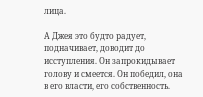лица.

А Джея это будто радует, подначивает, доводит до исступления. Он запрокидывает голову и смеется. Он победил, она в его власти, его собственность.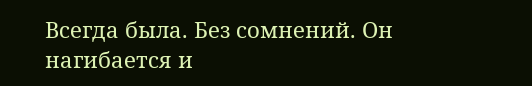Всегда была. Без сомнений. Он нагибается и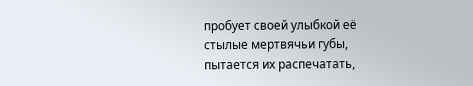пробует своей улыбкой её стылые мертвячьи губы, пытается их распечатать,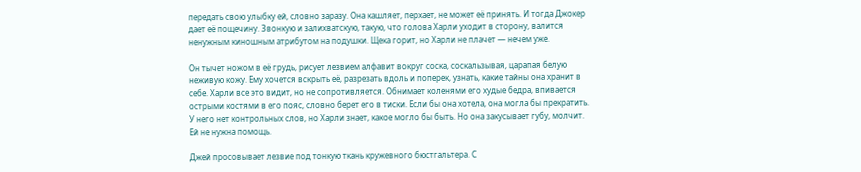передать свою улыбку ей, словно заразу. Она кашляет, перхает, не может её принять. И тогда Джокер дает её пощечину. Звонкую и залихватскую, такую, что голова Харли уходит в сторону, валится ненужным киношным атрибутом на подушки. Щека горит, но Харли не плачет — нечем уже.

Он тычет ножом в её грудь, рисует лезвием алфавит вокруг соска, соскальзывая, царапая белую неживую кожу. Ему хочется вскрыть её, разрезать вдоль и поперек, узнать, какие тайны она хранит в себе. Харли все это видит, но не сопротивляется. Обнимает коленями его худые бедра, впивается острыми костями в его пояс, словно берет его в тиски. Если бы она хотела, она могла бы прекратить. У него нет контрольных слов, но Харли знает, какое могло бы быть. Но она закусывает губу, молчит. Ей не нужна помощь.

Джей просовывает лезвие под тонкую ткань кружевного бюстгальтера. С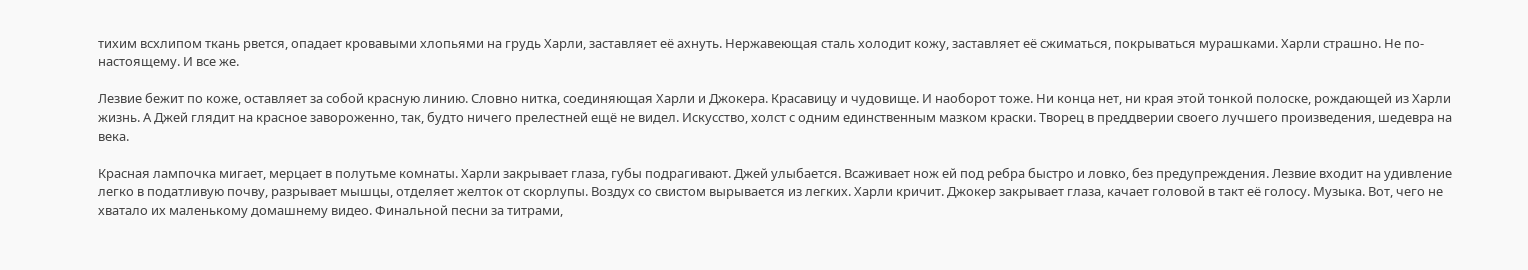тихим всхлипом ткань рвется, опадает кровавыми хлопьями на грудь Харли, заставляет её ахнуть. Нержавеющая сталь холодит кожу, заставляет её сжиматься, покрываться мурашками. Харли страшно. Не по-настоящему. И все же.

Лезвие бежит по коже, оставляет за собой красную линию. Словно нитка, соединяющая Харли и Джокера. Красавицу и чудовище. И наоборот тоже. Ни конца нет, ни края этой тонкой полоске, рождающей из Харли жизнь. А Джей глядит на красное завороженно, так, будто ничего прелестней ещё не видел. Искусство, холст с одним единственным мазком краски. Творец в преддверии своего лучшего произведения, шедевра на века.

Красная лампочка мигает, мерцает в полутьме комнаты. Харли закрывает глаза, губы подрагивают. Джей улыбается. Всаживает нож ей под ребра быстро и ловко, без предупреждения. Лезвие входит на удивление легко в податливую почву, разрывает мышцы, отделяет желток от скорлупы. Воздух со свистом вырывается из легких. Харли кричит. Джокер закрывает глаза, качает головой в такт её голосу. Музыка. Вот, чего не хватало их маленькому домашнему видео. Финальной песни за титрами,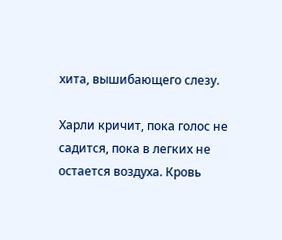хита, вышибающего слезу.

Харли кричит, пока голос не садится, пока в легких не остается воздуха. Кровь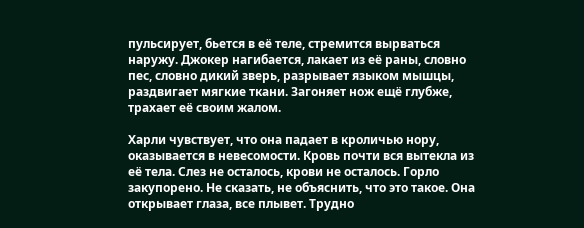пульсирует, бьется в её теле, стремится вырваться наружу. Джокер нагибается, лакает из её раны, словно пес, словно дикий зверь, разрывает языком мышцы, раздвигает мягкие ткани. Загоняет нож ещё глубже, трахает её своим жалом.

Харли чувствует, что она падает в кроличью нору, оказывается в невесомости. Кровь почти вся вытекла из её тела. Слез не осталось, крови не осталось. Горло закупорено. Не сказать, не объяснить, что это такое. Она открывает глаза, все плывет. Трудно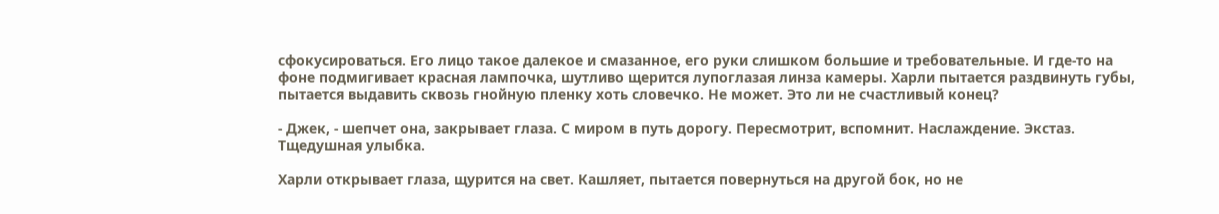сфокусироваться. Его лицо такое далекое и смазанное, его руки слишком большие и требовательные. И где-то на фоне подмигивает красная лампочка, шутливо щерится лупоглазая линза камеры. Харли пытается раздвинуть губы, пытается выдавить сквозь гнойную пленку хоть словечко. Не может. Это ли не счастливый конец?

- Джек, - шепчет она, закрывает глаза. С миром в путь дорогу. Пересмотрит, вспомнит. Наслаждение. Экстаз. Тщедушная улыбка.

Харли открывает глаза, щурится на свет. Кашляет, пытается повернуться на другой бок, но не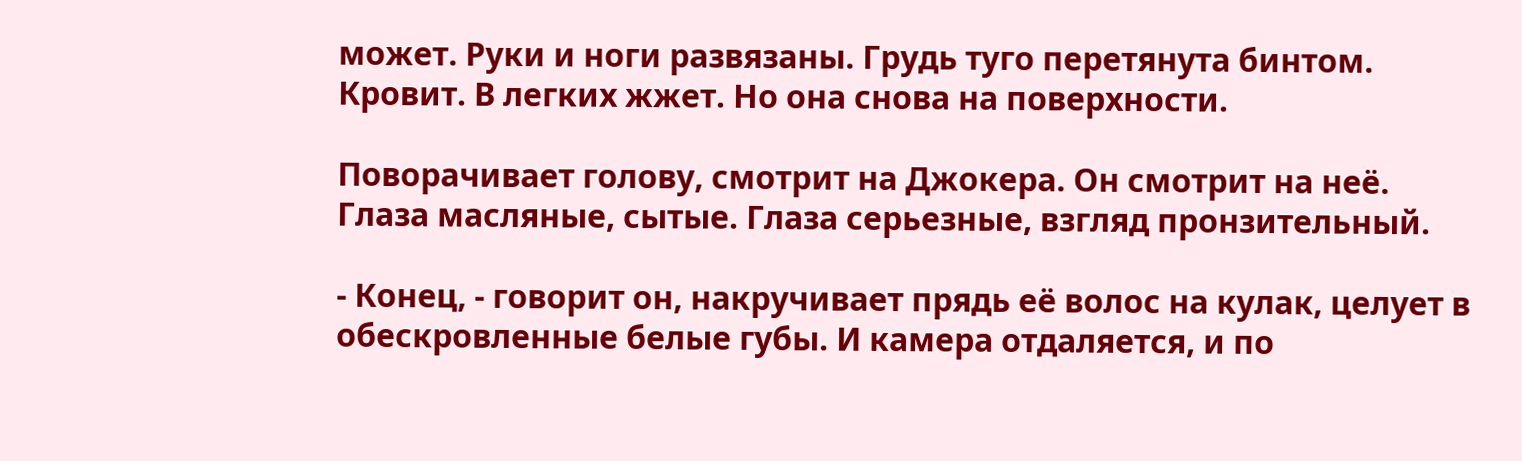может. Руки и ноги развязаны. Грудь туго перетянута бинтом. Кровит. В легких жжет. Но она снова на поверхности.

Поворачивает голову, смотрит на Джокера. Он смотрит на неё. Глаза масляные, сытые. Глаза серьезные, взгляд пронзительный.

- Конец, - говорит он, накручивает прядь её волос на кулак, целует в обескровленные белые губы. И камера отдаляется, и по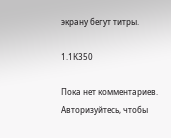экрану бегут титры.

1.1К350

Пока нет комментариев. Авторизуйтесь, чтобы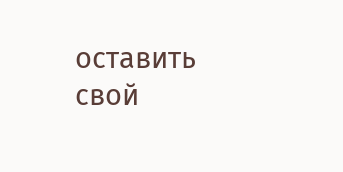оставить свой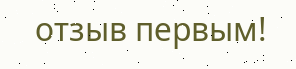отзыв первым!